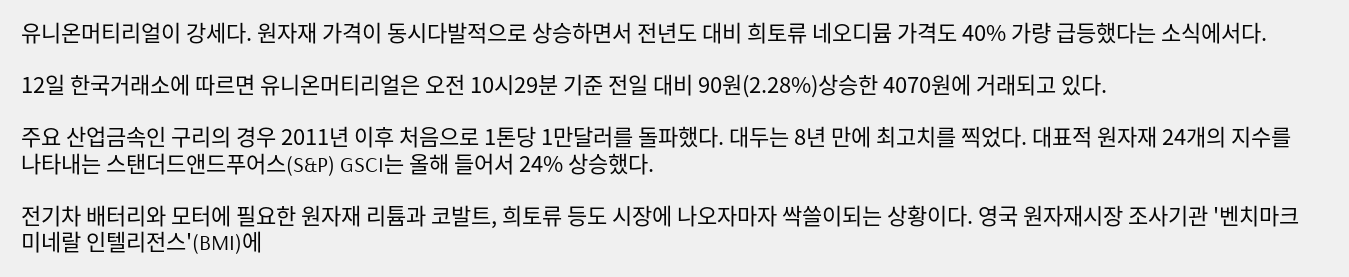유니온머티리얼이 강세다. 원자재 가격이 동시다발적으로 상승하면서 전년도 대비 희토류 네오디뮴 가격도 40% 가량 급등했다는 소식에서다.

12일 한국거래소에 따르면 유니온머티리얼은 오전 10시29분 기준 전일 대비 90원(2.28%)상승한 4070원에 거래되고 있다.

주요 산업금속인 구리의 경우 2011년 이후 처음으로 1톤당 1만달러를 돌파했다. 대두는 8년 만에 최고치를 찍었다. 대표적 원자재 24개의 지수를 나타내는 스탠더드앤드푸어스(S&P) GSCI는 올해 들어서 24% 상승했다.

전기차 배터리와 모터에 필요한 원자재 리튬과 코발트, 희토류 등도 시장에 나오자마자 싹쓸이되는 상황이다. 영국 원자재시장 조사기관 '벤치마크 미네랄 인텔리전스'(BMI)에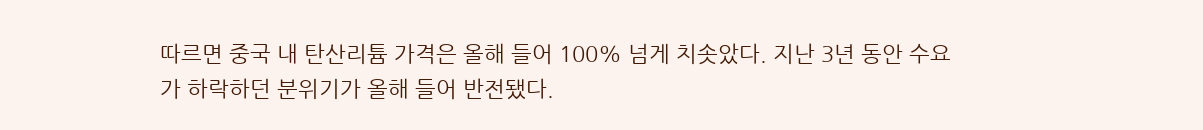따르면 중국 내 탄산리튬 가격은 올해 들어 100% 넘게 치솟았다. 지난 3년 동안 수요가 하락하던 분위기가 올해 들어 반전됐다.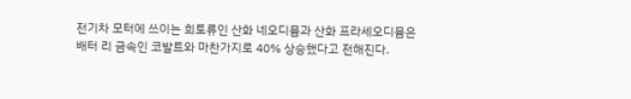전기차 모터에 쓰이는 희토류인 산화 네오디뮴과 산화 프라세오디뮴은 배터 리 금속인 코발트와 마찬가지로 40% 상승했다고 전해진다.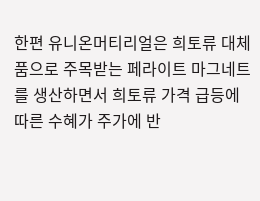한편 유니온머티리얼은 희토류 대체품으로 주목받는 페라이트 마그네트를 생산하면서 희토류 가격 급등에 따른 수혜가 주가에 반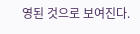영된 것으로 보여진다.